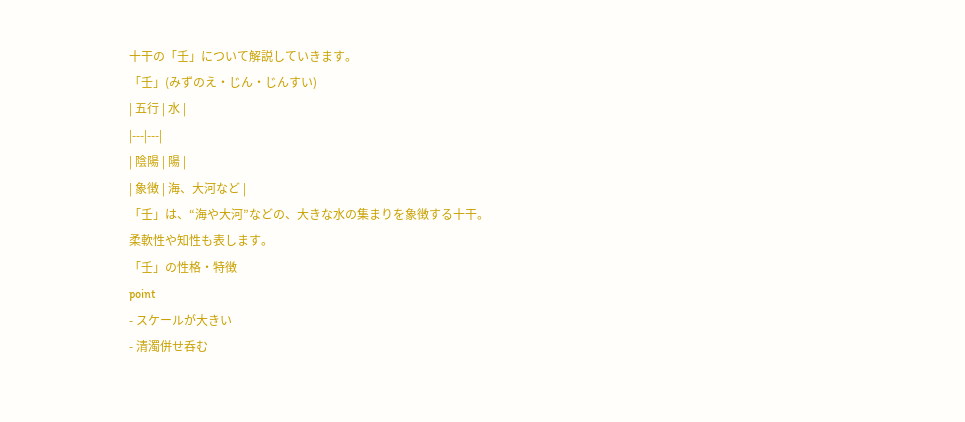十干の「壬」について解説していきます。
「壬」(みずのえ・じん・じんすい)
| 五行 | 水 |
|---|---|
| 陰陽 | 陽 |
| 象徴 | 海、大河など |
「壬」は、“海や大河”などの、大きな水の集まりを象徴する十干。
柔軟性や知性も表します。
「壬」の性格・特徴
point
- スケールが大きい
- 清濁併せ呑む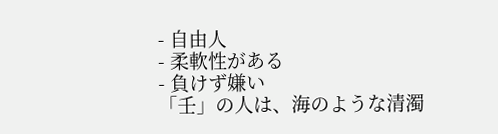- 自由人
- 柔軟性がある
- 負けず嫌い
「壬」の人は、海のような清濁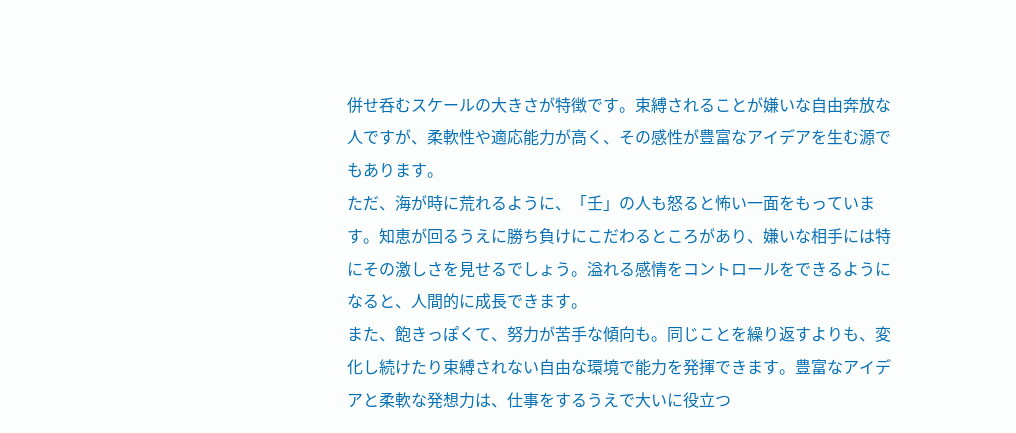併せ呑むスケールの大きさが特徴です。束縛されることが嫌いな自由奔放な人ですが、柔軟性や適応能力が高く、その感性が豊富なアイデアを生む源でもあります。
ただ、海が時に荒れるように、「壬」の人も怒ると怖い一面をもっています。知恵が回るうえに勝ち負けにこだわるところがあり、嫌いな相手には特にその激しさを見せるでしょう。溢れる感情をコントロールをできるようになると、人間的に成長できます。
また、飽きっぽくて、努力が苦手な傾向も。同じことを繰り返すよりも、変化し続けたり束縛されない自由な環境で能力を発揮できます。豊富なアイデアと柔軟な発想力は、仕事をするうえで大いに役立つ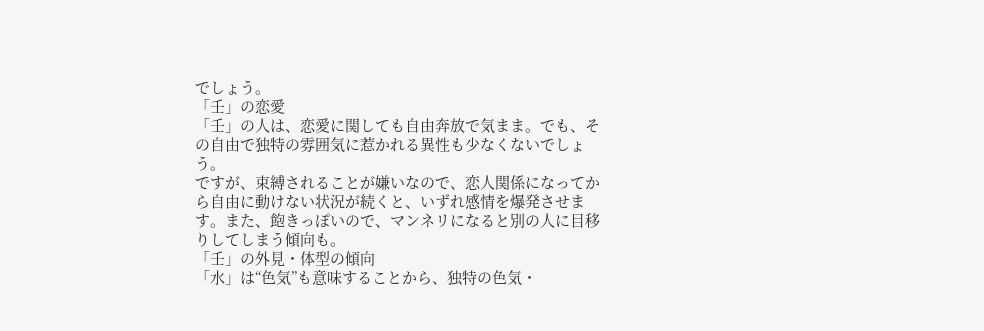でしょう。
「壬」の恋愛
「壬」の人は、恋愛に関しても自由奔放で気まま。でも、その自由で独特の雰囲気に惹かれる異性も少なくないでしょう。
ですが、束縛されることが嫌いなので、恋人関係になってから自由に動けない状況が続くと、いずれ感情を爆発させます。また、飽きっぽいので、マンネリになると別の人に目移りしてしまう傾向も。
「壬」の外見・体型の傾向
「水」は“色気”も意味することから、独特の色気・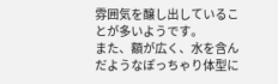雰囲気を醸し出していることが多いようです。
また、額が広く、水を含んだようなぽっちゃり体型に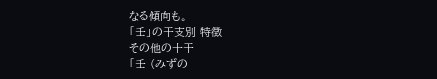なる傾向も。
「壬」の干支別 特徴
その他の十干
「壬 (みずの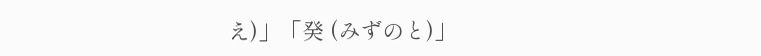え)」「癸 (みずのと)」